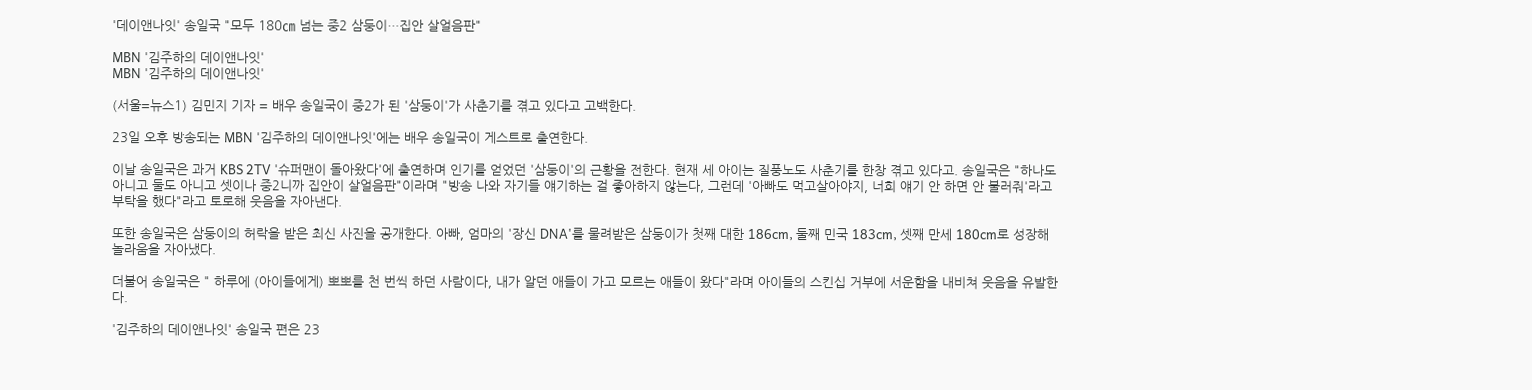'데이앤나잇' 송일국 "모두 180㎝ 넘는 중2 삼둥이…집안 살얼음판"

MBN '김주하의 데이앤나잇'
MBN '김주하의 데이앤나잇'

(서울=뉴스1) 김민지 기자 = 배우 송일국이 중2가 된 '삼둥이'가 사춘기를 겪고 있다고 고백한다.

23일 오후 방송되는 MBN '김주하의 데이앤나잇'에는 배우 송일국이 게스트로 출연한다.

이날 송일국은 과거 KBS 2TV '슈퍼맨이 돌아왔다'에 출연하며 인기를 얻었던 '삼둥이'의 근황을 전한다. 현재 세 아이는 질풍노도 사춘기를 한창 겪고 있다고. 송일국은 "하나도 아니고 둘도 아니고 셋이나 중2니까 집안이 살얼음판"이라며 "방송 나와 자기들 얘기하는 걸 좋아하지 않는다, 그런데 '아빠도 먹고살아야지, 너희 얘기 안 하면 안 불러줘'라고 부탁을 했다"라고 토로해 웃음을 자아낸다.

또한 송일국은 삼둥이의 허락을 받은 최신 사진을 공개한다. 아빠, 엄마의 '장신 DNA'를 물려받은 삼둥이가 첫째 대한 186cm, 둘째 민국 183cm, 셋째 만세 180cm로 성장해 놀라움을 자아냈다.

더불어 송일국은 " 하루에 (아이들에게) 뽀뽀를 천 번씩 하던 사람이다, 내가 알던 애들이 가고 모르는 애들이 왔다"라며 아이들의 스킨십 거부에 서운함을 내비쳐 웃음을 유발한다.

'김주하의 데이앤나잇' 송일국 편은 23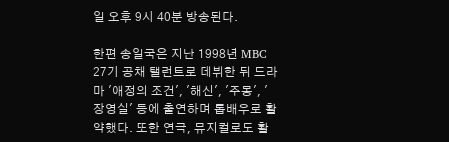일 오후 9시 40분 방송된다.

한편 송일국은 지난 1998년 MBC 27기 공채 탤런트로 데뷔한 뒤 드라마 '애정의 조건', '해신', '주몽', '장영실' 등에 출연하며 톱배우로 활약했다. 또한 연극, 뮤지컬로도 활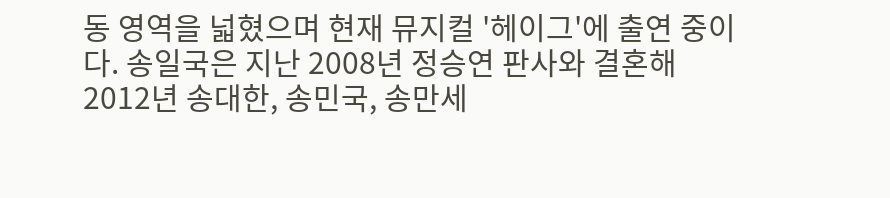동 영역을 넓혔으며 현재 뮤지컬 '헤이그'에 출연 중이다. 송일국은 지난 2008년 정승연 판사와 결혼해 2012년 송대한, 송민국, 송만세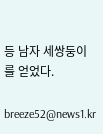등 남자 세쌍둥이를 얻었다.

breeze52@news1.kr